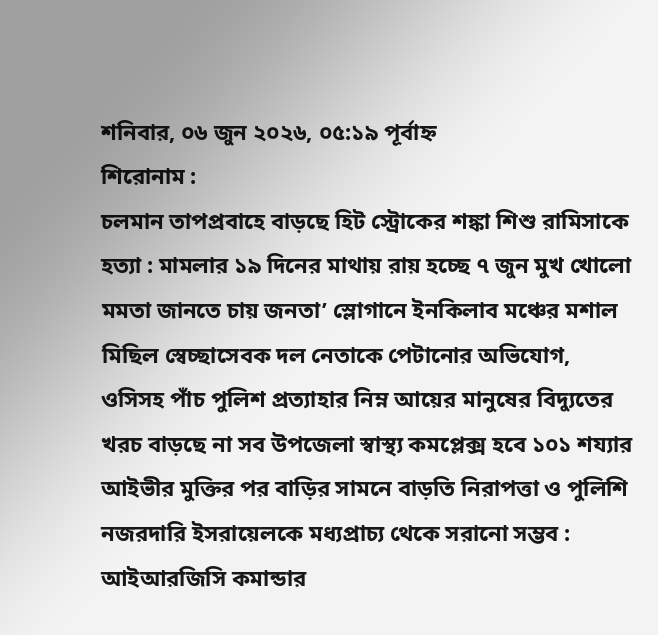শনিবার, ০৬ জুন ২০২৬, ০৫:১৯ পূর্বাহ্ন
শিরোনাম :
চলমান তাপপ্রবাহে বাড়ছে হিট স্ট্রোকের শঙ্কা শিশু রামিসাকে হত্যা : মামলার ১৯ দিনের মাথায় রায় হচ্ছে ৭ জুন মুখ খোলো মমতা জানতে চায় জনতা’ স্লোগানে ইনকিলাব মঞ্চের মশাল মিছিল স্বেচ্ছাসেবক দল নেতাকে পেটানোর অভিযোগ, ওসিসহ পাঁচ পুলিশ প্রত্যাহার নিম্ন আয়ের মানুষের বিদ্যুতের খরচ বাড়ছে না সব উপজেলা স্বাস্থ্য কমপ্লেক্স হবে ১০১ শয্যার আইভীর মুক্তির পর বাড়ির সামনে বাড়তি নিরাপত্তা ও পুলিশি নজরদারি ইসরায়েলকে মধ্যপ্রাচ্য থেকে সরানো সম্ভব : আইআরজিসি কমান্ডার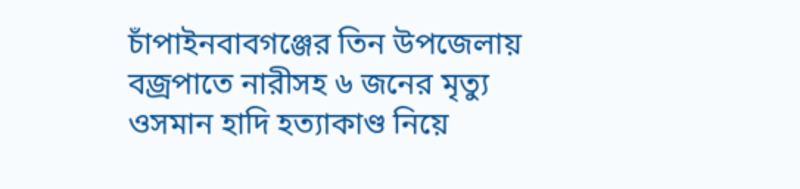চাঁপাইনবাবগঞ্জের তিন উপজেলায় বজ্রপাতে নারীসহ ৬ জনের মৃত্যু ওসমান হাদি হত্যাকাণ্ড নিয়ে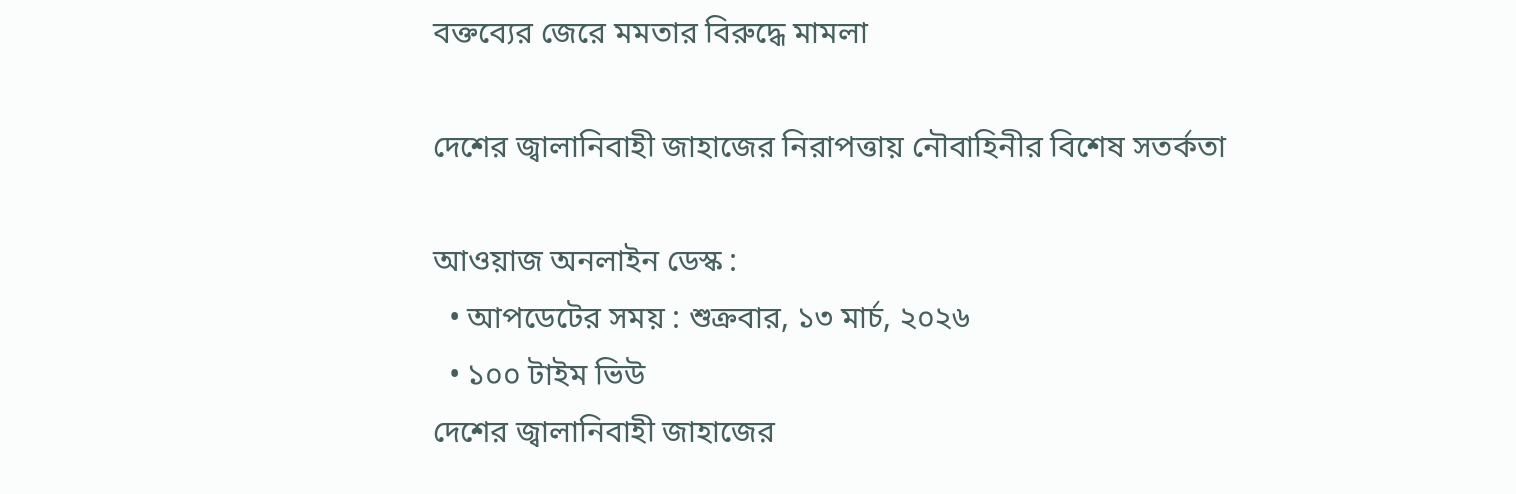বক্তব্যের জেরে মমতার বিরুদ্ধে মামলা

দেশের জ্বালানিবাহী জাহাজের নিরাপত্তায় নৌবাহিনীর বিশেষ সতর্কতা

আওয়াজ অনলাইন ডেস্ক :
  • আপডেটের সময় : শুক্রবার, ১৩ মার্চ, ২০২৬
  • ১০০ টাইম ভিউ
দেশের জ্বালানিবাহী জাহাজের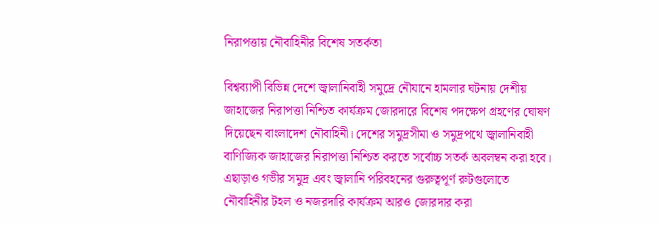নিরাপত্তায় নৌবাহিনীর বিশেষ সতর্কতা

বিশ্বব্যাপী বিভিন্ন দেশে জ্বালানিবাহী সমুদ্রে নৌযানে হামলার ঘটনায় দেশীয় জাহাজের নিরাপত্তা নিশ্চিত কার্যক্রম জোরদারে বিশেষ পদক্ষেপ গ্রহণের ঘোষণ দিয়েছেন বাংলাদেশ নৌবাহিনী। দেশের সমুদ্রসীমা ও সমুদ্রপথে জ্বালানিবাহী বাণিজ্যিক জাহাজের নিরাপত্তা নিশ্চিত করতে সর্বোচ্চ সতর্ক অবলম্বন করা হবে। এছাড়াও গভীর সমুদ্র এবং জ্বালানি পরিবহনের গুরুত্বপূর্ণ রুটগুলোতে নৌবাহিনীর টহল ও নজরদারি কার্যক্রম আরও জোরদার করা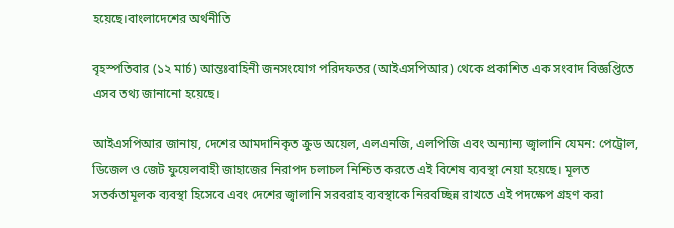হয়েছে।বাংলাদেশের অর্থনীতি

বৃহস্পতিবার (১২ মার্চ) আন্তঃবাহিনী জনসংযোগ পরিদফতর (আইএসপিআর) থেকে প্রকাশিত এক সংবাদ বিজ্ঞপ্তিতে এসব তথ্য জানানো হয়েছে।

আইএসপিআর জানায়, দেশের আমদানিকৃত ক্রুড অয়েল, এলএনজি, এলপিজি এবং অন্যান্য জ্বালানি যেমন: পেট্রোল, ডিজেল ও জেট ফুয়েলবাহী জাহাজের নিরাপদ চলাচল নিশ্চিত করতে এই বিশেষ ব্যবস্থা নেয়া হয়েছে। মূলত সতর্কতামূলক ব্যবস্থা হিসেবে এবং দেশের জ্বালানি সরবরাহ ব্যবস্থাকে নিরবচ্ছিন্ন রাখতে এই পদক্ষেপ গ্রহণ করা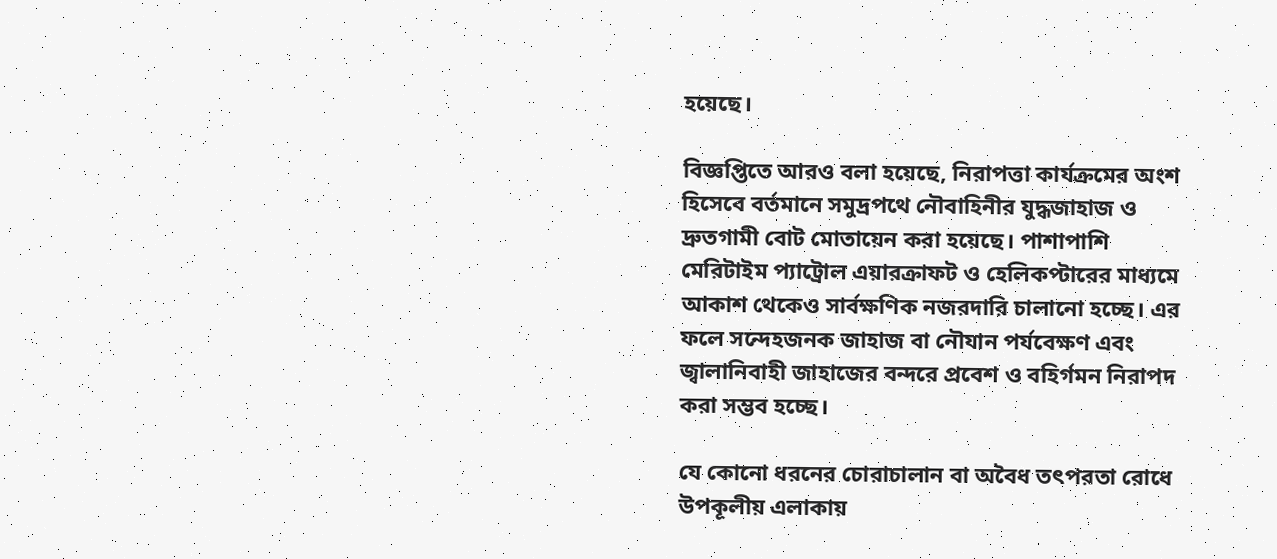হয়েছে।

বিজ্ঞপ্তিতে আরও বলা হয়েছে, নিরাপত্তা কার্যক্রমের অংশ হিসেবে বর্তমানে সমুদ্রপথে নৌবাহিনীর যুদ্ধজাহাজ ও দ্রুতগামী বোট মোতায়েন করা হয়েছে। পাশাপাশি মেরিটাইম প্যাট্রোল এয়ারক্রাফট ও হেলিকপ্টারের মাধ্যমে আকাশ থেকেও সার্বক্ষণিক নজরদারি চালানো হচ্ছে। এর ফলে সন্দেহজনক জাহাজ বা নৌযান পর্যবেক্ষণ এবং জ্বালানিবাহী জাহাজের বন্দরে প্রবেশ ও বহির্গমন নিরাপদ করা সম্ভব হচ্ছে।

যে কোনো ধরনের চোরাচালান বা অবৈধ তৎপরতা রোধে উপকূলীয় এলাকায়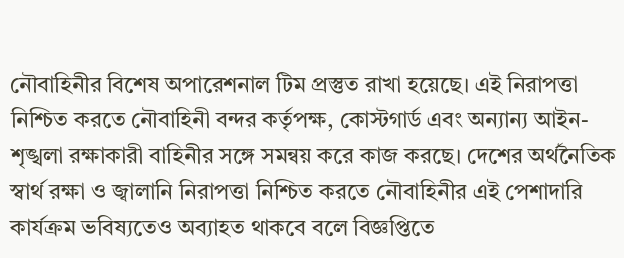নৌবাহিনীর বিশেষ অপারেশনাল টিম প্রস্তুত রাখা হয়েছে। এই নিরাপত্তা নিশ্চিত করতে নৌবাহিনী বন্দর কর্তৃপক্ষ, কোস্টগার্ড এবং অন্যান্য আইন-শৃঙ্খলা রক্ষাকারী বাহিনীর সঙ্গে সমন্বয় করে কাজ করছে। দেশের অর্থনৈতিক স্বার্থ রক্ষা ও জ্বালানি নিরাপত্তা নিশ্চিত করতে নৌবাহিনীর এই পেশাদারি কার্যক্রম ভবিষ্যতেও অব্যাহত থাকবে বলে বিজ্ঞপ্তিতে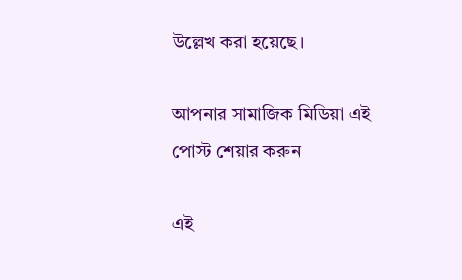উল্লেখ করা হয়েছে।

আপনার সামাজিক মিডিয়া এই পোস্ট শেয়ার করুন

এই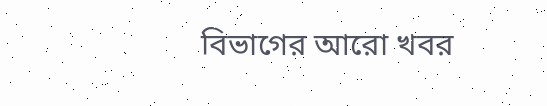বিভাগের আরো খবর